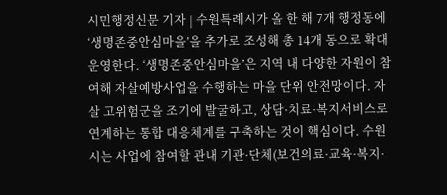시민행정신문 기자 | 수원특례시가 올 한 해 7개 행정동에 ‘생명존중안심마을’을 추가로 조성해 총 14개 동으로 확대 운영한다. ‘생명존중안심마을’은 지역 내 다양한 자원이 참여해 자살예방사업을 수행하는 마을 단위 안전망이다. 자살 고위험군을 조기에 발굴하고, 상담·치료·복지서비스로 연계하는 통합 대응체계를 구축하는 것이 핵심이다. 수원시는 사업에 참여할 관내 기관·단체(보건의료·교육·복지·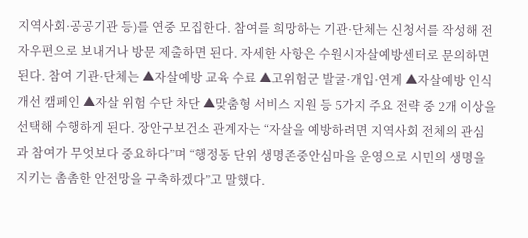지역사회·공공기관 등)를 연중 모집한다. 참여를 희망하는 기관·단체는 신청서를 작성해 전자우편으로 보내거나 방문 제출하면 된다. 자세한 사항은 수원시자살예방센터로 문의하면 된다. 참여 기관·단체는 ▲자살예방 교육 수료 ▲고위험군 발굴·개입·연계 ▲자살예방 인식개선 캠페인 ▲자살 위험 수단 차단 ▲맞춤형 서비스 지원 등 5가지 주요 전략 중 2개 이상을 선택해 수행하게 된다. 장안구보건소 관계자는 “자살을 예방하려면 지역사회 전체의 관심과 참여가 무엇보다 중요하다”며 “행정동 단위 생명존중안심마을 운영으로 시민의 생명을 지키는 촘촘한 안전망을 구축하겠다”고 말했다.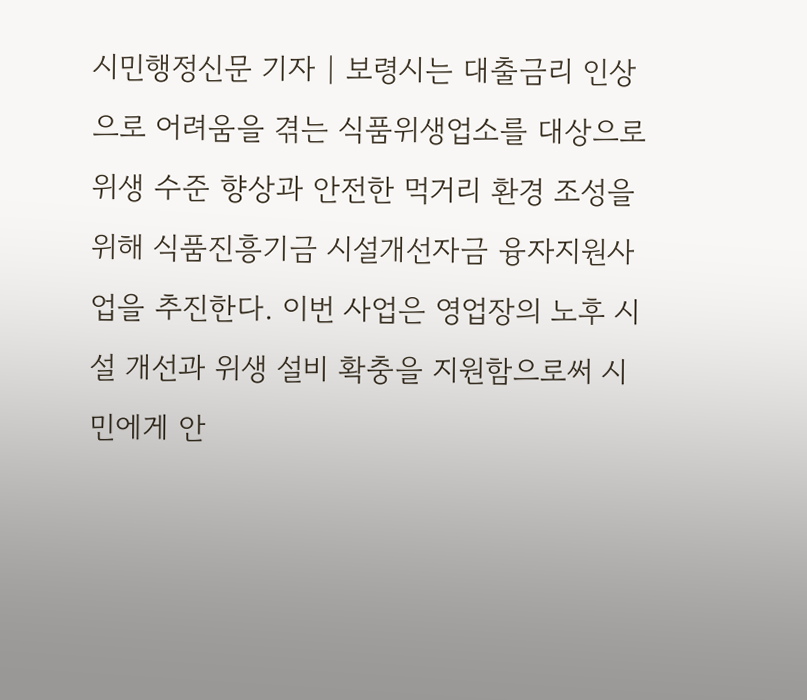시민행정신문 기자 | 보령시는 대출금리 인상으로 어려움을 겪는 식품위생업소를 대상으로 위생 수준 향상과 안전한 먹거리 환경 조성을 위해 식품진흥기금 시설개선자금 융자지원사업을 추진한다. 이번 사업은 영업장의 노후 시설 개선과 위생 설비 확충을 지원함으로써 시민에게 안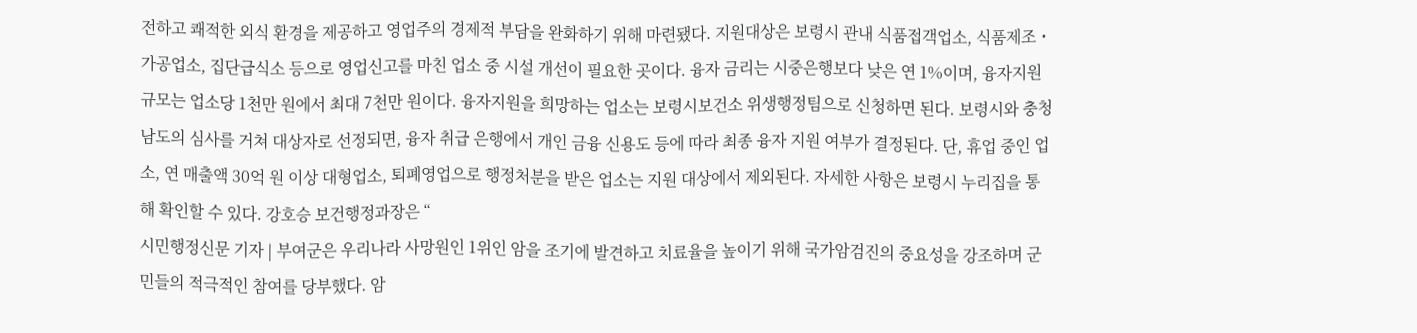전하고 쾌적한 외식 환경을 제공하고 영업주의 경제적 부담을 완화하기 위해 마련됐다. 지원대상은 보령시 관내 식품접객업소, 식품제조・가공업소, 집단급식소 등으로 영업신고를 마친 업소 중 시설 개선이 필요한 곳이다. 융자 금리는 시중은행보다 낮은 연 1%이며, 융자지원 규모는 업소당 1천만 원에서 최대 7천만 원이다. 융자지원을 희망하는 업소는 보령시보건소 위생행정팀으로 신청하면 된다. 보령시와 충청남도의 심사를 거쳐 대상자로 선정되면, 융자 취급 은행에서 개인 금융 신용도 등에 따라 최종 융자 지원 여부가 결정된다. 단, 휴업 중인 업소, 연 매출액 30억 원 이상 대형업소, 퇴폐영업으로 행정처분을 받은 업소는 지원 대상에서 제외된다. 자세한 사항은 보령시 누리집을 통해 확인할 수 있다. 강호승 보건행정과장은 “
시민행정신문 기자 | 부여군은 우리나라 사망원인 1위인 암을 조기에 발견하고 치료율을 높이기 위해 국가암검진의 중요성을 강조하며 군민들의 적극적인 참여를 당부했다. 암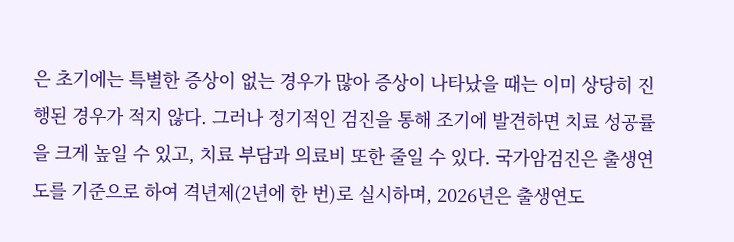은 초기에는 특별한 증상이 없는 경우가 많아 증상이 나타났을 때는 이미 상당히 진행된 경우가 적지 않다. 그러나 정기적인 검진을 통해 조기에 발견하면 치료 성공률을 크게 높일 수 있고, 치료 부담과 의료비 또한 줄일 수 있다. 국가암검진은 출생연도를 기준으로 하여 격년제(2년에 한 번)로 실시하며, 2026년은 출생연도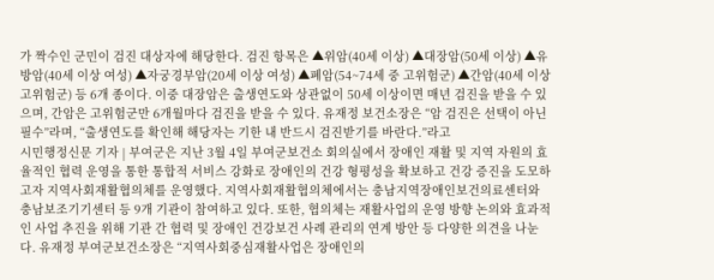가 짝수인 군민이 검진 대상자에 해당한다. 검진 항목은 ▲위암(40세 이상) ▲대장암(50세 이상) ▲유방암(40세 이상 여성) ▲자궁경부암(20세 이상 여성) ▲폐암(54~74세 중 고위험군) ▲간암(40세 이상 고위험군) 등 6개 종이다. 이중 대장암은 출생연도와 상관없이 50세 이상이면 매년 검진을 받을 수 있으며, 간암은 고위험군만 6개월마다 검진을 받을 수 있다. 유재정 보건소장은 “암 검진은 선택이 아닌 필수”라며, “출생연도를 확인해 해당자는 기한 내 반드시 검진받기를 바란다.”라고
시민행정신문 기자 | 부여군은 지난 3월 4일 부여군보건소 회의실에서 장애인 재활 및 지역 자원의 효율적인 협력 운영을 통한 통합적 서비스 강화로 장애인의 건강 형평성을 확보하고 건강 증진을 도모하고자 지역사회재활협의체를 운영했다. 지역사회재활협의체에서는 충남지역장애인보건의료센터와 충남보조기기센터 등 9개 기관이 참여하고 있다. 또한, 협의체는 재활사업의 운영 방향 논의와 효과적인 사업 추진을 위해 기관 간 협력 및 장애인 건강보건 사례 관리의 연계 방안 등 다양한 의견을 나눈다. 유재정 부여군보건소장은 “지역사회중심재활사업은 장애인의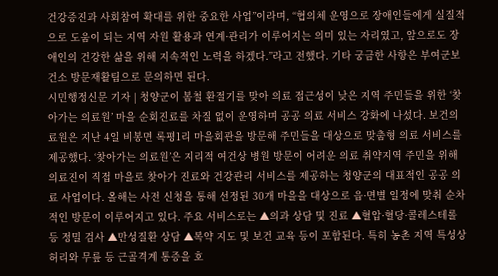건강증진과 사회참여 확대를 위한 중요한 사업”이라며, “협의체 운영으로 장애인들에게 실질적으로 도움이 되는 지역 자원 활용과 연계·관리가 이루어지는 의미 있는 자리였고, 앞으로도 장애인의 건강한 삶을 위해 지속적인 노력을 하겠다.”라고 전했다. 기타 궁금한 사항은 부여군보건소 방문재활팀으로 문의하면 된다.
시민행정신문 기자 | 청양군이 봄철 환절기를 맞아 의료 접근성이 낮은 지역 주민들을 위한 ‘찾아가는 의료원’ 마을 순회진료를 차질 없이 운영하며 공공 의료 서비스 강화에 나섰다. 보건의료원은 지난 4일 비봉면 록평1리 마을회관을 방문해 주민들을 대상으로 맞춤형 의료 서비스를 제공했다. ‘찾아가는 의료원’은 지리적 여건상 병원 방문이 어려운 의료 취약지역 주민을 위해 의료진이 직접 마을로 찾아가 진료와 건강관리 서비스를 제공하는 청양군의 대표적인 공공 의료 사업이다. 올해는 사전 신청을 통해 선정된 30개 마을을 대상으로 읍·면별 일정에 맞춰 순차적인 방문이 이루어지고 있다. 주요 서비스로는 ▲의과 상담 및 진료 ▲혈압·혈당·콜레스테롤 등 정밀 검사 ▲만성질환 상담 ▲복약 지도 및 보건 교육 등이 포함된다. 특히 농촌 지역 특성상 허리와 무릎 등 근골격계 통증을 호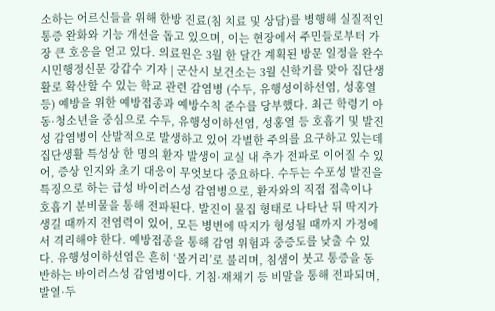소하는 어르신들을 위해 한방 진료(침 치료 및 상담)를 병행해 실질적인 통증 완화와 기능 개선을 돕고 있으며, 이는 현장에서 주민들로부터 가장 큰 호응을 얻고 있다. 의료원은 3월 한 달간 계획된 방문 일정을 완수
시민행정신문 강갑수 기자 | 군산시 보건소는 3월 신학기를 맞아 집단생활로 확산할 수 있는 학교 관련 감염병 (수두, 유행성이하선염, 성홍열 등) 예방을 위한 예방접종과 예방수칙 준수를 당부했다. 최근 학령기 아동·청소년을 중심으로 수두, 유행성이하선염, 성홍열 등 호흡기 및 발진성 감염병이 산발적으로 발생하고 있어 각별한 주의를 요구하고 있는데 집단생활 특성상 한 명의 환자 발생이 교실 내 추가 전파로 이어질 수 있어, 증상 인지와 초기 대응이 무엇보다 중요하다. 수두는 수포성 발진을 특징으로 하는 급성 바이러스성 감염병으로, 환자와의 직접 접촉이나 호흡기 분비물을 통해 전파된다. 발진이 물집 형태로 나타난 뒤 딱지가 생길 때까지 전염력이 있어, 모든 병변에 딱지가 형성될 때까지 가정에서 격리해야 한다. 예방접종을 통해 감염 위험과 중증도를 낮출 수 있다. 유행성이하선염은 흔히 ‘볼거리’로 불리며, 침샘이 붓고 통증을 동반하는 바이러스성 감염병이다. 기침·재채기 등 비말을 통해 전파되며, 발열·두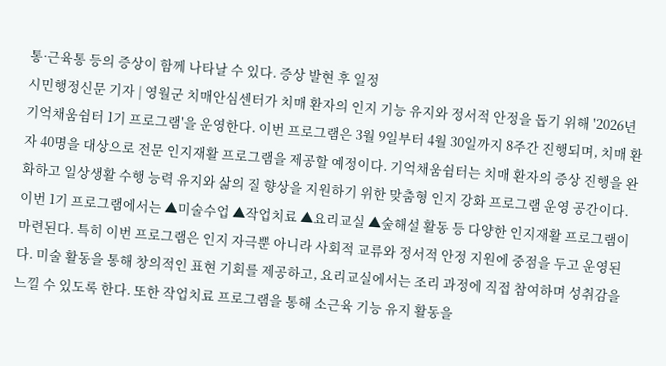통·근육통 등의 증상이 함께 나타날 수 있다. 증상 발현 후 일정
시민행정신문 기자 | 영월군 치매안심센터가 치매 환자의 인지 기능 유지와 정서적 안정을 돕기 위해 '2026년 기억채움쉼터 1기 프로그램'을 운영한다. 이번 프로그램은 3월 9일부터 4월 30일까지 8주간 진행되며, 치매 환자 40명을 대상으로 전문 인지재활 프로그램을 제공할 예정이다. 기억채움쉼터는 치매 환자의 증상 진행을 완화하고 일상생활 수행 능력 유지와 삶의 질 향상을 지원하기 위한 맞춤형 인지 강화 프로그램 운영 공간이다. 이번 1기 프로그램에서는 ▲미술수업 ▲작업치료 ▲요리교실 ▲숲해설 활동 등 다양한 인지재활 프로그램이 마련된다. 특히 이번 프로그램은 인지 자극뿐 아니라 사회적 교류와 정서적 안정 지원에 중점을 두고 운영된다. 미술 활동을 통해 창의적인 표현 기회를 제공하고, 요리교실에서는 조리 과정에 직접 참여하며 성취감을 느낄 수 있도록 한다. 또한 작업치료 프로그램을 통해 소근육 기능 유지 활동을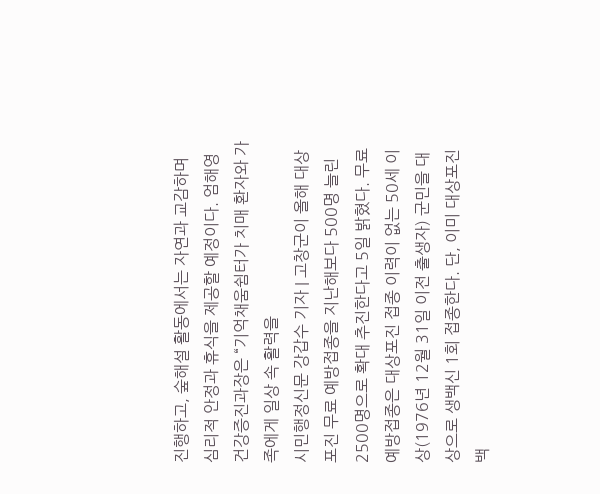진행하고, 숲해설 활동에서는 자연과 교감하며 심리적 안정과 휴식을 제공할 예정이다. 엄해영 건강증진과장은 “기억채움쉼터가 치매 환자와 가족에게 일상 속 활력을
시민행정신문 강갑수 기자 | 고창군이 올해 대상포진 무료 예방접종을 지난해보다 500명 늘린 2500명으로 확대 추진한다고 5일 밝혔다. 무료 예방접종은 대상포진 접종 이력이 없는 50세 이상(1976년 12월 31일 이전 출생자) 군민을 대상으로 생백신 1회 접종한다. 단, 이미 대상포진 백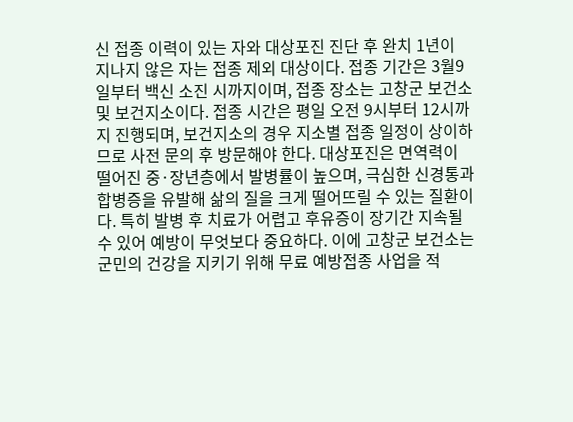신 접종 이력이 있는 자와 대상포진 진단 후 완치 1년이 지나지 않은 자는 접종 제외 대상이다. 접종 기간은 3월9일부터 백신 소진 시까지이며, 접종 장소는 고창군 보건소 및 보건지소이다. 접종 시간은 평일 오전 9시부터 12시까지 진행되며, 보건지소의 경우 지소별 접종 일정이 상이하므로 사전 문의 후 방문해야 한다. 대상포진은 면역력이 떨어진 중·장년층에서 발병률이 높으며, 극심한 신경통과 합병증을 유발해 삶의 질을 크게 떨어뜨릴 수 있는 질환이다. 특히 발병 후 치료가 어렵고 후유증이 장기간 지속될 수 있어 예방이 무엇보다 중요하다. 이에 고창군 보건소는 군민의 건강을 지키기 위해 무료 예방접종 사업을 적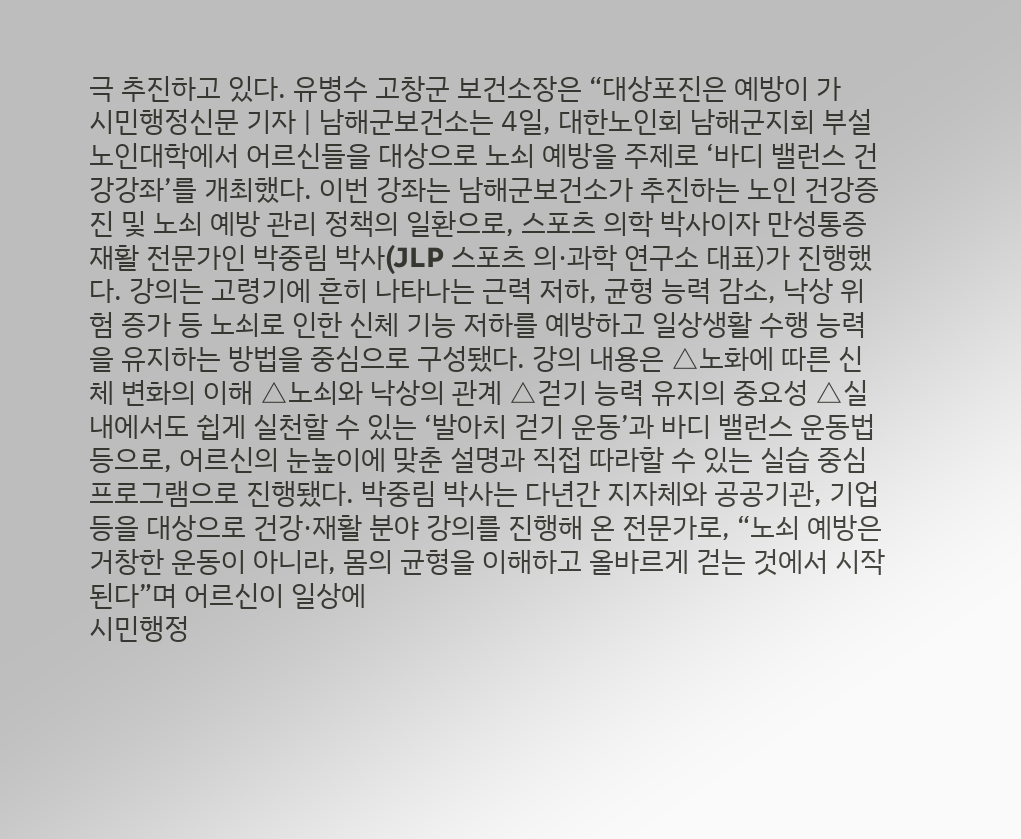극 추진하고 있다. 유병수 고창군 보건소장은 “대상포진은 예방이 가
시민행정신문 기자 | 남해군보건소는 4일, 대한노인회 남해군지회 부설 노인대학에서 어르신들을 대상으로 노쇠 예방을 주제로 ‘바디 밸런스 건강강좌’를 개최했다. 이번 강좌는 남해군보건소가 추진하는 노인 건강증진 및 노쇠 예방 관리 정책의 일환으로, 스포츠 의학 박사이자 만성통증 재활 전문가인 박중림 박사(JLP 스포츠 의·과학 연구소 대표)가 진행했다. 강의는 고령기에 흔히 나타나는 근력 저하, 균형 능력 감소, 낙상 위험 증가 등 노쇠로 인한 신체 기능 저하를 예방하고 일상생활 수행 능력을 유지하는 방법을 중심으로 구성됐다. 강의 내용은 △노화에 따른 신체 변화의 이해 △노쇠와 낙상의 관계 △걷기 능력 유지의 중요성 △실내에서도 쉽게 실천할 수 있는 ‘발아치 걷기 운동’과 바디 밸런스 운동법 등으로, 어르신의 눈높이에 맞춘 설명과 직접 따라할 수 있는 실습 중심 프로그램으로 진행됐다. 박중림 박사는 다년간 지자체와 공공기관, 기업 등을 대상으로 건강·재활 분야 강의를 진행해 온 전문가로, “노쇠 예방은 거창한 운동이 아니라, 몸의 균형을 이해하고 올바르게 걷는 것에서 시작된다”며 어르신이 일상에
시민행정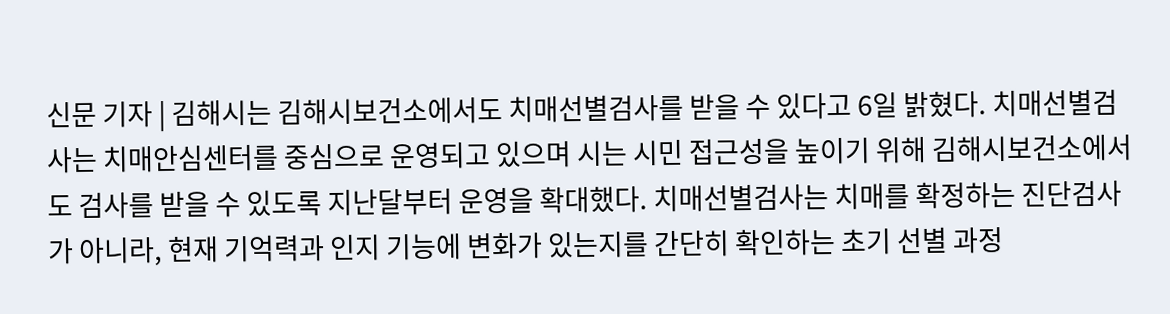신문 기자 | 김해시는 김해시보건소에서도 치매선별검사를 받을 수 있다고 6일 밝혔다. 치매선별검사는 치매안심센터를 중심으로 운영되고 있으며 시는 시민 접근성을 높이기 위해 김해시보건소에서도 검사를 받을 수 있도록 지난달부터 운영을 확대했다. 치매선별검사는 치매를 확정하는 진단검사가 아니라, 현재 기억력과 인지 기능에 변화가 있는지를 간단히 확인하는 초기 선별 과정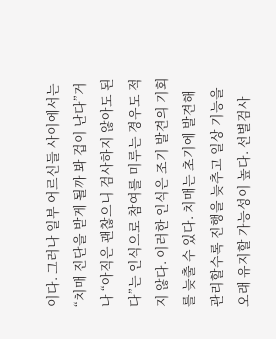이다. 그러나 일부 어르신들 사이에서는 “치매 진단을 받게 될까 봐 겁이 난다”거나 “아직은 괜찮으니 검사하지 않아도 된다”는 인식으로 참여를 미루는 경우도 적지 않다. 이러한 인식은 조기 발견의 기회를 늦출 수 있다. 치매는 초기에 발견해 관리할수록 진행을 늦추고 일상 기능을 오래 유지할 가능성이 높다. 선별검사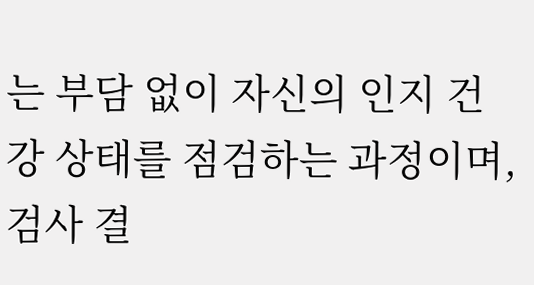는 부담 없이 자신의 인지 건강 상태를 점검하는 과정이며, 검사 결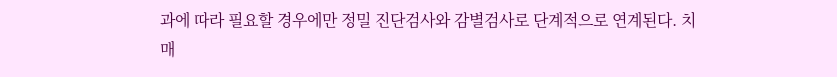과에 따라 필요할 경우에만 정밀 진단검사와 감별검사로 단계적으로 연계된다. 치매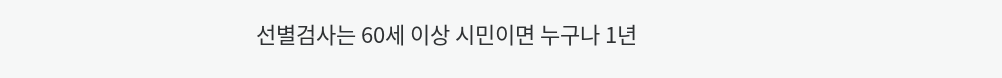선별검사는 60세 이상 시민이면 누구나 1년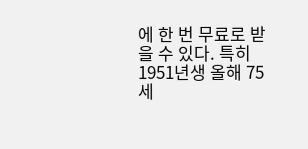에 한 번 무료로 받을 수 있다. 특히 1951년생 올해 75세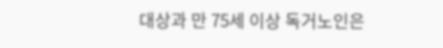대상과 만 75세 이상 독거노인은